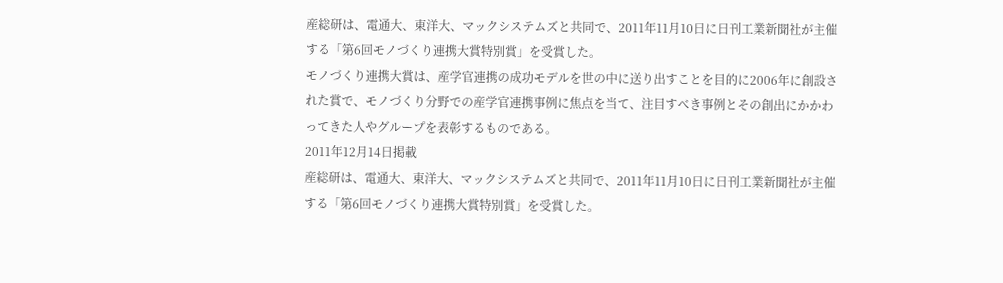産総研は、電通大、東洋大、マックシステムズと共同で、2011年11月10日に日刊工業新聞社が主催する「第6回モノづくり連携大賞特別賞」を受賞した。
モノづくり連携大賞は、産学官連携の成功モデルを世の中に送り出すことを目的に2006年に創設された賞で、モノづくり分野での産学官連携事例に焦点を当て、注目すべき事例とその創出にかかわってきた人やグループを表彰するものである。
2011年12月14日掲載
産総研は、電通大、東洋大、マックシステムズと共同で、2011年11月10日に日刊工業新聞社が主催する「第6回モノづくり連携大賞特別賞」を受賞した。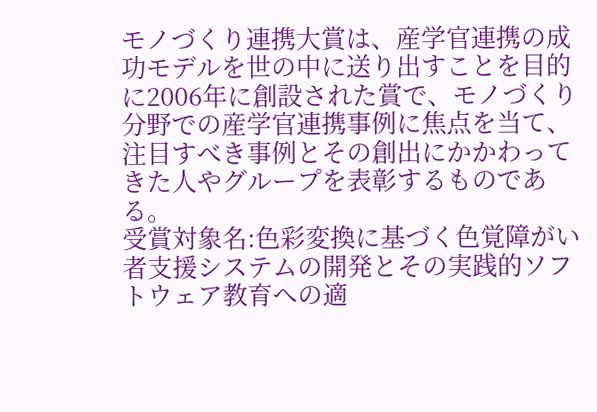モノづくり連携大賞は、産学官連携の成功モデルを世の中に送り出すことを目的に2006年に創設された賞で、モノづくり分野での産学官連携事例に焦点を当て、注目すべき事例とその創出にかかわってきた人やグループを表彰するものである。
受賞対象名:色彩変換に基づく色覚障がい者支援システムの開発とその実践的ソフトウェア教育への適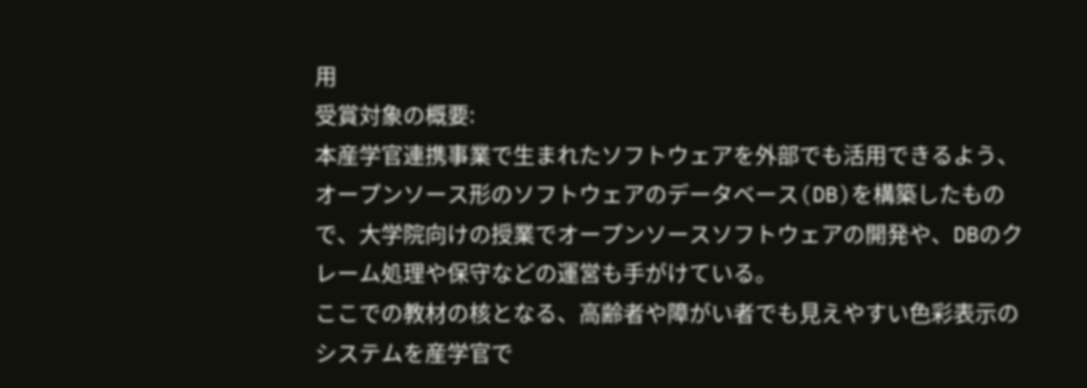用
受賞対象の概要:
本産学官連携事業で生まれたソフトウェアを外部でも活用できるよう、オープンソース形のソフトウェアのデータベース(DB)を構築したもので、大学院向けの授業でオープンソースソフトウェアの開発や、DBのクレーム処理や保守などの運営も手がけている。
ここでの教材の核となる、高齢者や障がい者でも見えやすい色彩表示のシステムを産学官で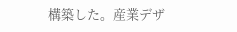構築した。産業デザ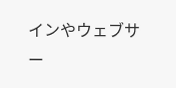インやウェブサー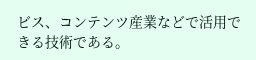ビス、コンテンツ産業などで活用できる技術である。